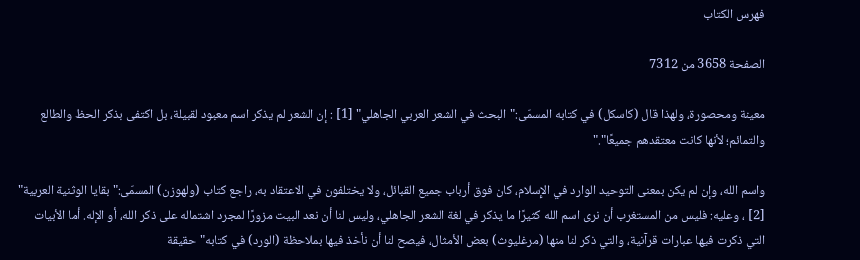فهرس الكتاب

الصفحة 3658 من 7312

معينة ومحصورة، ولهذا قال (كاسكل) في كتابه المسمّى:"البحث في الشعر العربي الجاهلي" [1] : إن الشعر لم يذكر اسم معبود لقبيلة، بل اكتفى بذكر الحظ والطالع والتمائم؛ لأنها كانت معتقدهم جميعًا"."

واسم الله، وإن لم يكن بمعنى التوحيد الوارد في الإِسلام، كان فوق أرباب جميع القبائل، ولا يختلفون في الاعتقاد به، راجع كتاب (ولهوزن) المسمّى:"بقايا الوثنية العربية" [2] ، وعليه: فليس من المستغرب أن نرى اسم الله كثيرًا ما يذكر في لغة الشعر الجاهلي، وليس لنا أن نعد البيت مزورًا لمجرد اشتماله على ذكر الله، أو الإله. أما الأبيات التي ذكرت فيها عبارات قرآنية، والتي ذكر لنا منها (مرغليوث) بعض الأمثال، فيصح لنا أن نأخذ فيها بملاحظة (الورد) في كتابه"حقيقة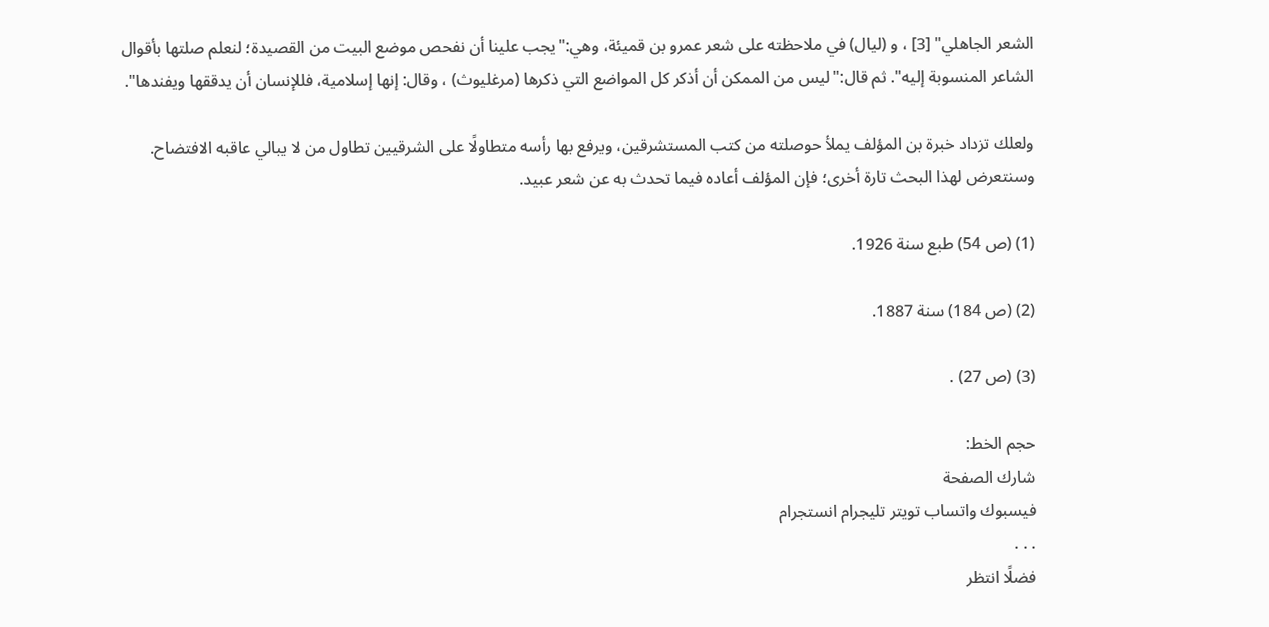الشعر الجاهلي" [3] ، و (ليال) في ملاحظته على شعر عمرو بن قميئة، وهي:"يجب علينا أن نفحص موضع البيت من القصيدة؛ لنعلم صلتها بأقوال الشاعر المنسوبة إليه". ثم قال:"ليس من الممكن أن أذكر كل المواضع التي ذكرها (مرغليوث) ، وقال: إنها إسلامية، فللإنسان أن يدققها ويفندها".

ولعلك تزداد خبرة بن المؤلف يملأ حوصلته من كتب المستشرقين، ويرفع بها رأسه متطاولًا على الشرقيين تطاول من لا يبالي عاقبه الافتضاح. وسنتعرض لهذا البحث تارة أخرى؛ فإن المؤلف أعاده فيما تحدث به عن شعر عبيد.

(1) (ص 54) طبع سنة 1926.

(2) (ص 184) سنة 1887.

(3) (ص 27) .

حجم الخط:
شارك الصفحة
فيسبوك واتساب تويتر تليجرام انستجرام
. . .
فضلًا انتظر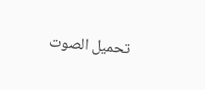تحميل الصوت